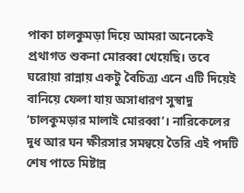পাকা চালকুমড়া দিয়ে আমরা অনেকেই প্রথাগত শুকনা মোরব্বা খেয়েছি। তবে ঘরোয়া রান্নায় একটু বৈচিত্র্য এনে এটি দিয়েই বানিয়ে ফেলা যায় অসাধারণ সুস্বাদু ‘চালকুমড়ার মালাই মোরব্বা’। নারিকেলের দুধ আর ঘন ক্ষীরসার সমন্বয়ে তৈরি এই পদটি শেষ পাতে মিষ্টান্ন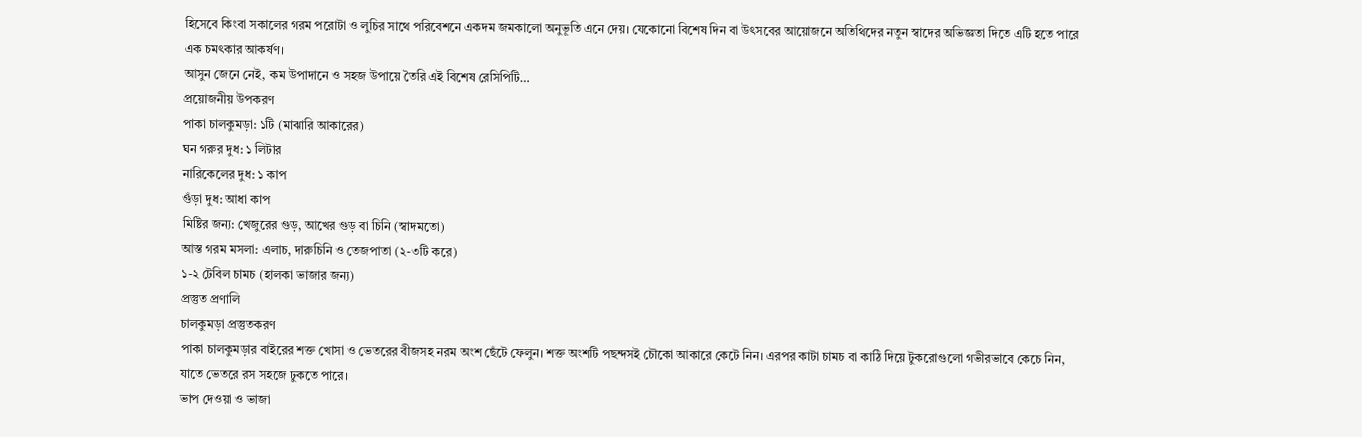হিসেবে কিংবা সকালের গরম পরোটা ও লুচির সাথে পরিবেশনে একদম জমকালো অনুভূতি এনে দেয়। যেকোনো বিশেষ দিন বা উৎসবের আয়োজনে অতিথিদের নতুন স্বাদের অভিজ্ঞতা দিতে এটি হতে পারে এক চমৎকার আকর্ষণ।
আসুন জেনে নেই, কম উপাদানে ও সহজ উপায়ে তৈরি এই বিশেষ রেসিপিটি…
প্রয়োজনীয় উপকরণ
পাকা চালকুমড়া: ১টি (মাঝারি আকারের)
ঘন গরুর দুধ: ১ লিটার
নারিকেলের দুধ: ১ কাপ
গুঁড়া দুধ: আধা কাপ
মিষ্টির জন্য: খেজুরের গুড়, আখের গুড় বা চিনি (স্বাদমতো)
আস্ত গরম মসলা: এলাচ, দারুচিনি ও তেজপাতা (২-৩টি করে)
১-২ টেবিল চামচ (হালকা ভাজার জন্য)
প্রস্তুত প্রণালি
চালকুমড়া প্রস্তুতকরণ
পাকা চালকুমড়ার বাইরের শক্ত খোসা ও ভেতরের বীজসহ নরম অংশ ছেঁটে ফেলুন। শক্ত অংশটি পছন্দসই চৌকো আকারে কেটে নিন। এরপর কাটা চামচ বা কাঠি দিয়ে টুকরোগুলো গভীরভাবে কেচে নিন, যাতে ভেতরে রস সহজে ঢুকতে পারে।
ভাপ দেওয়া ও ভাজা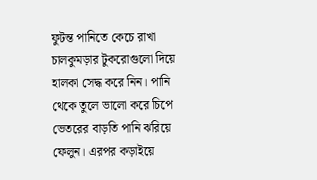ফুটন্ত পানিতে কেচে রাখা চালকুমড়ার টুকরোগুলো দিয়ে হালকা সেদ্ধ করে নিন। পানি থেকে তুলে ভালো করে চিপে ভেতরের বাড়তি পানি ঝরিয়ে ফেলুন। এরপর কড়াইয়ে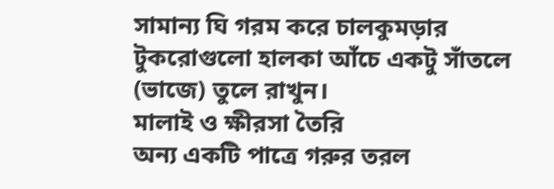সামান্য ঘি গরম করে চালকুমড়ার টুকরোগুলো হালকা আঁচে একটু সাঁতলে (ভাজে) তুলে রাখুন।
মালাই ও ক্ষীরসা তৈরি
অন্য একটি পাত্রে গরুর তরল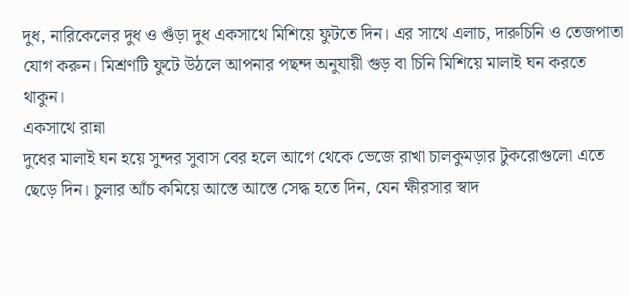দুধ, নারিকেলের দুধ ও গুঁড়া দুধ একসাথে মিশিয়ে ফুটতে দিন। এর সাথে এলাচ, দারুচিনি ও তেজপাতা যোগ করুন। মিশ্রণটি ফুটে উঠলে আপনার পছন্দ অনুযায়ী গুড় বা চিনি মিশিয়ে মালাই ঘন করতে থাকুন।
একসাথে রান্না
দুধের মালাই ঘন হয়ে সুন্দর সুবাস বের হলে আগে থেকে ভেজে রাখা চালকুমড়ার টুকরোগুলো এতে ছেড়ে দিন। চুলার আঁচ কমিয়ে আস্তে আস্তে সেদ্ধ হতে দিন, যেন ক্ষীরসার স্বাদ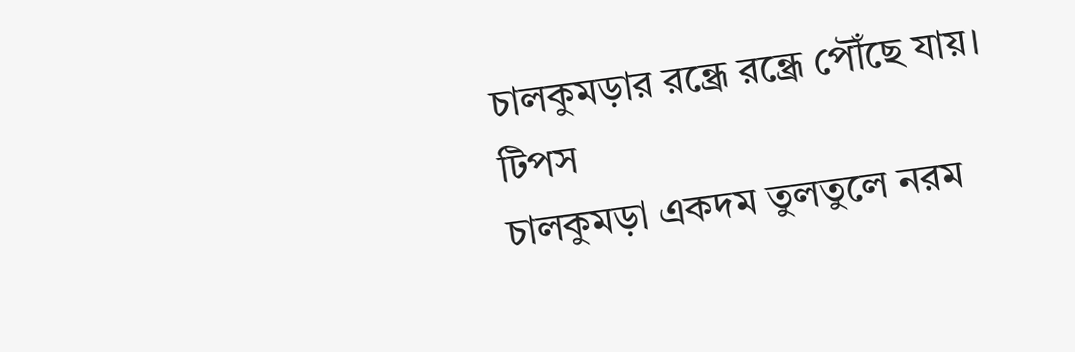চালকুমড়ার রন্ধ্রে রন্ধ্রে পৌঁছে যায়।
টিপস
চালকুমড়া একদম তুলতুলে নরম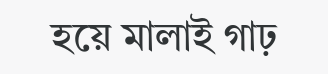হয়ে মালাই গাঢ়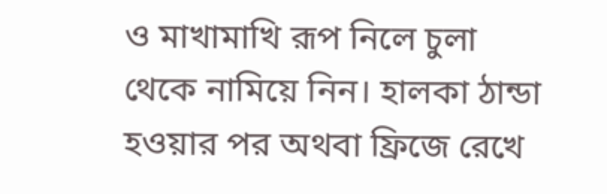ও মাখামাখি রূপ নিলে চুলা থেকে নামিয়ে নিন। হালকা ঠান্ডা হওয়ার পর অথবা ফ্রিজে রেখে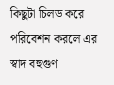কিছুটা চিলড করে পরিবেশন করলে এর স্বাদ বহুগুণ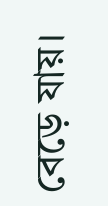বেড়ে যায়।